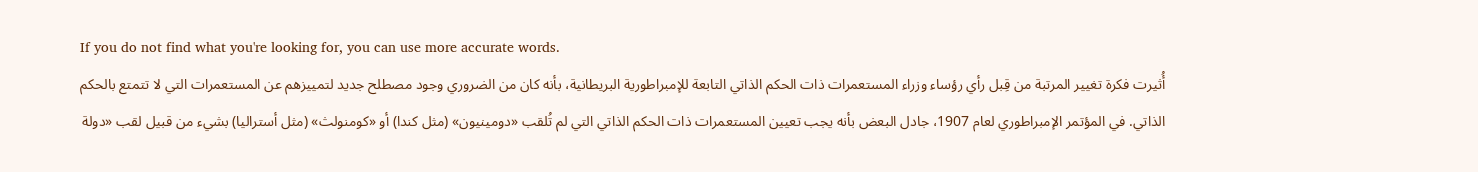If you do not find what you're looking for, you can use more accurate words.
أُثيرت فكرة تغيير المرتبة من قِبل رأي رؤساء وزراء المستعمرات ذات الحكم الذاتي التابعة للإمبراطورية البريطانية، بأنه كان من الضروري وجود مصطلح جديد لتمييزهم عن المستعمرات التي لا تتمتع بالحكم الذاتي. في المؤتمر الإمبراطوري لعام 1907، جادل البعض بأنه يجب تعيين المستعمرات ذات الحكم الذاتي التي لم تُلقب «دومينيون» (مثل كندا) أو «كومنولث» (مثل أستراليا) بشيء من قبيل لقب «دولة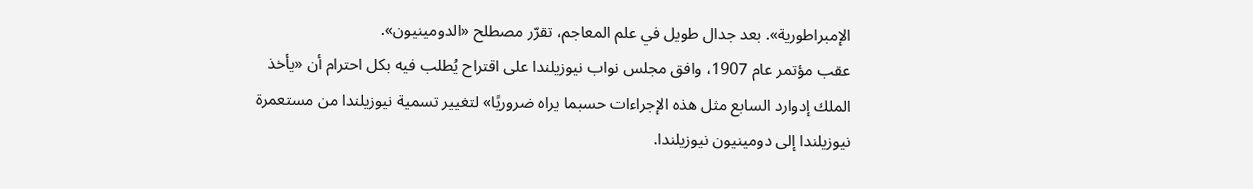الإمبراطورية». بعد جدال طويل في علم المعاجم، تقرّر مصطلح «الدومينيون».
عقب مؤتمر عام 1907، وافق مجلس نواب نيوزيلندا على اقتراح يُطلب فيه بكل احترام أن «يأخذ الملك إدوارد السابع مثل هذه الإجراءات حسبما يراه ضروريًا» لتغيير تسمية نيوزيلندا من مستعمرة نيوزيلندا إلى دومينيون نيوزيلندا.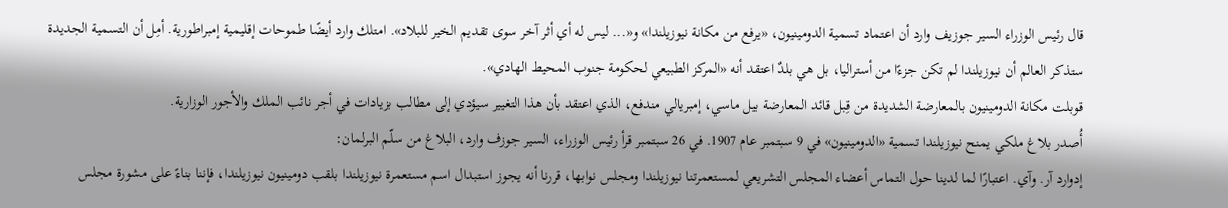قال رئيس الوزراء السير جوزيف وارد أن اعتماد تسمية الدومينيون، «يرفع من مكانة نيوزيلندا» و«... ليس له أي أثر آخر سوى تقديم الخير للبلاد». امتلك وارد أيضًا طموحات إقليمية إمبراطورية. أمِل أن التسمية الجديدة ستذكر العالم أن نيوزيلندا لم تكن جزءًا من أستراليا، بل هي بلدٌ اعتقد أنه «المركز الطبيعي لحكومة جنوب المحيط الهادي».
قوبلت مكانة الدومينيون بالمعارضة الشديدة من قِبل قائد المعارضة بيل ماسي، إمبريالي مندفع، الذي اعتقد بأن هذا التغيير سيؤدي إلى مطالب بزيادات في أجر نائب الملك والأجور الوزارية.
أُصدر بلاغ ملكي يمنح نيوزيلندا تسمية «الدومينيون» في 9 سبتمبر عام 1907. في 26 سبتمبر قرأ رئيس الوزراء، السير جوزف وارد، البلاغ من سلّم البرلمان:
إدوارد آر. وآي. اعتبارًا لما لدينا حول التماس أعضاء المجلس التشريعي لمستعمرتنا نيوزيلندا ومجلس نوابها، قررنا أنه يجوز استبدال اسم مستعمرة نيوزيلندا بلقب دومينيون نيوزيلندا، فإننا بناءً على مشورة مجلس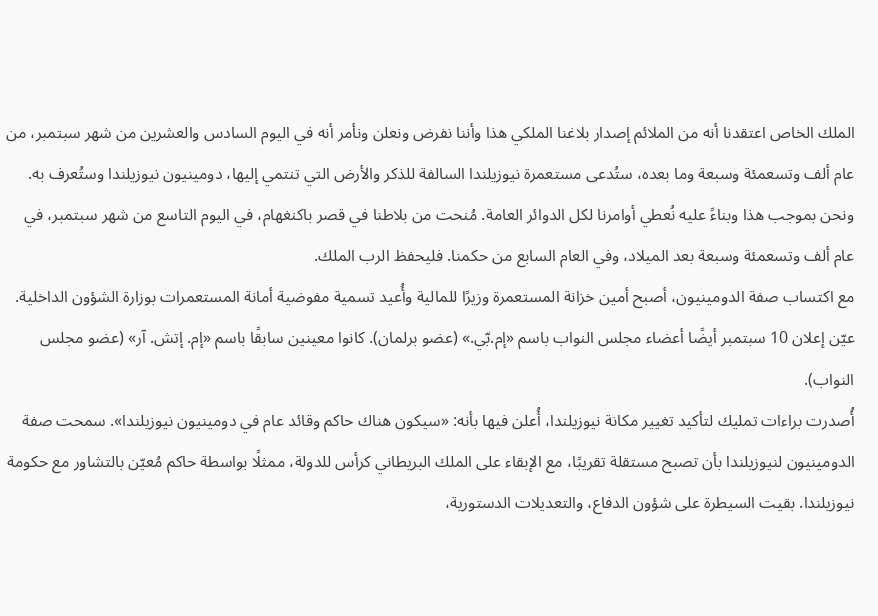الملك الخاص اعتقدنا أنه من الملائم إصدار بلاغنا الملكي هذا وأننا نفرض ونعلن ونأمر أنه في اليوم السادس والعشرين من شهر سبتمبر، من عام ألف وتسعمئة وسبعة وما بعده، ستُدعى مستعمرة نيوزيلندا السالفة للذكر والأرض التي تنتمي إليها، دومينيون نيوزيلندا وستُعرف به. ونحن بموجب هذا وبناءً عليه نُعطي أوامرنا لكل الدوائر العامة. مُنحت من بلاطنا في قصر باكنغهام، في اليوم التاسع من شهر سبتمبر، في عام ألف وتسعمئة وسبعة بعد الميلاد، وفي العام السابع من حكمنا. فليحفظ الرب الملك.
مع اكتساب صفة الدومينيون، أصبح أمين خزانة المستعمرة وزيرًا للمالية وأُعيد تسمية مفوضية أمانة المستعمرات بوزارة الشؤون الداخلية. عيّن إعلان 10 سبتمبر أيضًا أعضاء مجلس النواب باسم «إم.بّي.» (عضو برلمان). كانوا معينين سابقًا باسم «إم. إتش. آر» (عضو مجلس النواب).
أُصدرت براءات تمليك لتأكيد تغيير مكانة نيوزيلندا، أُعلن فيها بأنه: «سيكون هناك حاكم وقائد عام في دومينيون نيوزيلندا». سمحت صفة الدومينيون لنيوزيلندا بأن تصبح مستقلة تقريبًا، مع الإبقاء على الملك البريطاني كرأس للدولة، ممثلًا بواسطة حاكم مُعيّن بالتشاور مع حكومة نيوزيلندا. بقيت السيطرة على شؤون الدفاع، والتعديلات الدستورية،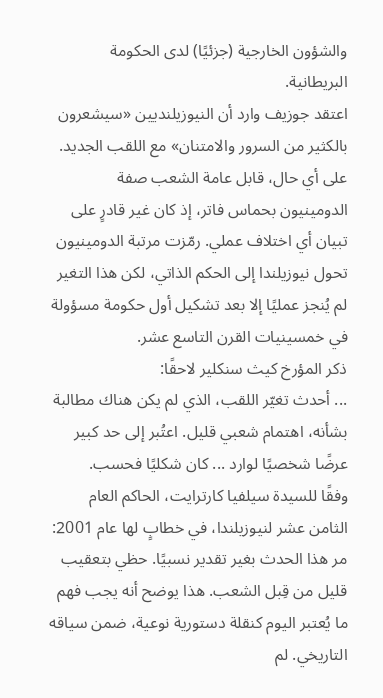والشؤون الخارجية (جزئيًا) لدى الحكومة البريطانية.
اعتقد جوزيف وارد أن النيوزيلنديين «سيشعرون بالكثير من السرور والامتنان» مع اللقب الجديد. على أي حال، قابل عامة الشعب صفة الدومينيون بحماس فاتر، إذ كان غير قادرٍ على تبيان أي اختلاف عملي. رمّزت مرتبة الدومينيون تحول نيوزيلندا إلى الحكم الذاتي، لكن هذا التغير لم يُنجز عمليًا إلا بعد تشكيل أول حكومة مسؤولة في خمسينيات القرن التاسع عشر.
ذكر المؤرخ كيث سنكلير لاحقًا:
... أحدث تغيّر اللقب، الذي لم يكن هناك مطالبة بشأنه، اهتمام شعبي قليل. اعتُبر إلى حد كبير عرضًا شخصيًا لوارد ... كان شكليًا فحسب.
وفقًا للسيدة سيلفيا كارترايت، الحاكم العام الثامن عشر لنيوزيلندا، في خطابٍ لها عام 2001:
مر هذا الحدث بغير تقدير نسبيًا. حظي بتعقيب قليل من قِبل الشعب. هذا يوضح أنه يجب فهم ما يُعتبر اليوم كنقلة دستورية نوعية، ضمن سياقه التاريخي. لم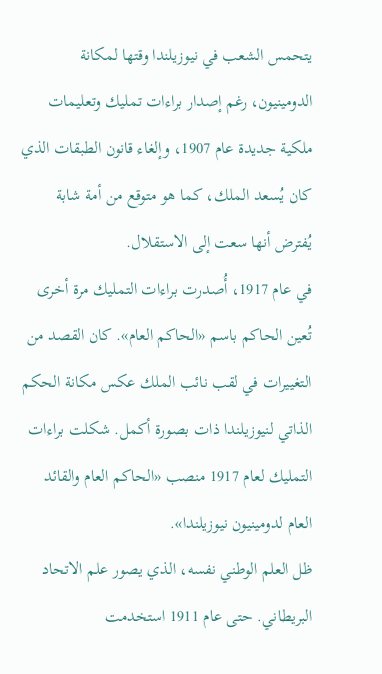يتحمس الشعب في نيوزيلندا وقتها لمكانة الدومينيون، رغم إصدار براءات تمليك وتعليمات ملكية جديدة عام 1907، وإلغاء قانون الطبقات الذي كان يُسعد الملك، كما هو متوقع من أمة شابة يُفترض أنها سعت إلى الاستقلال.
في عام 1917، أُصدرت براءات التمليك مرة أخرى تُعين الحاكم باسم «الحاكم العام». كان القصد من التغييرات في لقب نائب الملك عكس مكانة الحكم الذاتي لنيوزيلندا ذات بصورة أكمل. شكلت براءات التمليك لعام 1917 منصب «الحاكم العام والقائد العام لدومينيون نيوزيلندا».
ظل العلم الوطني نفسه، الذي يصور علم الاتحاد البريطاني. حتى عام 1911 استخدمت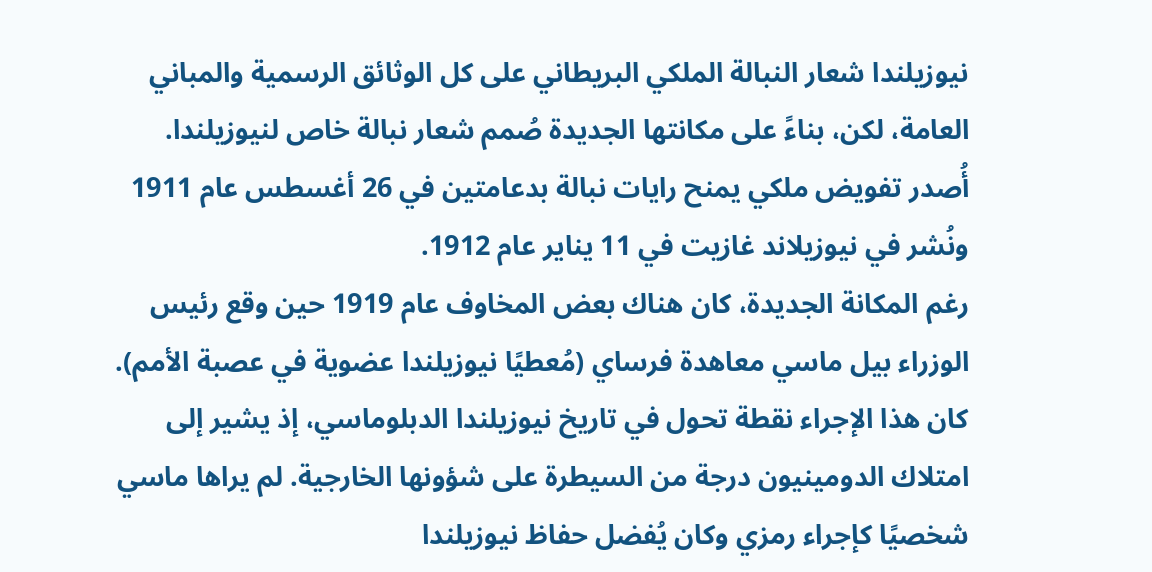نيوزيلندا شعار النبالة الملكي البريطاني على كل الوثائق الرسمية والمباني العامة، لكن، بناءً على مكانتها الجديدة صُمم شعار نبالة خاص لنيوزيلندا. أُصدر تفويض ملكي يمنح رايات نبالة بدعامتين في 26 أغسطس عام 1911 ونُشر في نيوزيلاند غازيت في 11 يناير عام 1912.
رغم المكانة الجديدة، كان هناك بعض المخاوف عام 1919 حين وقع رئيس الوزراء بيل ماسي معاهدة فرساي (مُعطيًا نيوزيلندا عضوية في عصبة الأمم). كان هذا الإجراء نقطة تحول في تاريخ نيوزيلندا الدبلوماسي، إذ يشير إلى امتلاك الدومينيون درجة من السيطرة على شؤونها الخارجية. لم يراها ماسي شخصيًا كإجراء رمزي وكان يُفضل حفاظ نيوزيلندا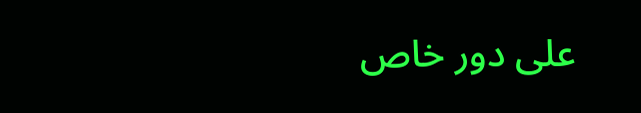على دور خاص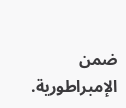ضمن الإمبراطورية.